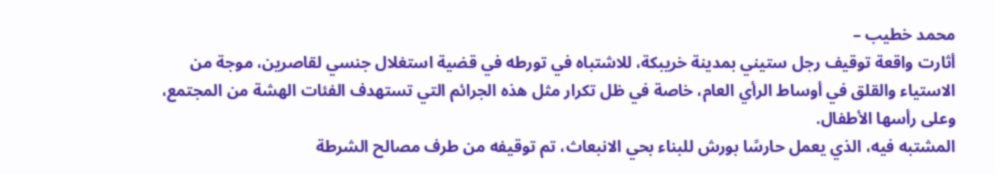محمد خطيب –
أثارت واقعة توقيف رجل ستيني بمدينة خريبكة، للاشتباه في تورطه في قضية استغلال جنسي لقاصرين، موجة من الاستياء والقلق في أوساط الرأي العام، خاصة في ظل تكرار مثل هذه الجرائم التي تستهدف الفئات الهشة من المجتمع، وعلى رأسها الأطفال.
المشتبه فيه، الذي يعمل حارسًا بورش للبناء بحي الانبعاث، تم توقيفه من طرف مصالح الشرطة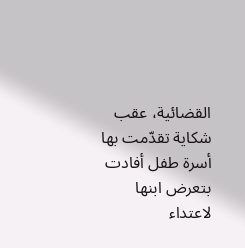القضائية، عقب شكاية تقدّمت بها أسرة طفل أفادت بتعرض ابنها لاعتداء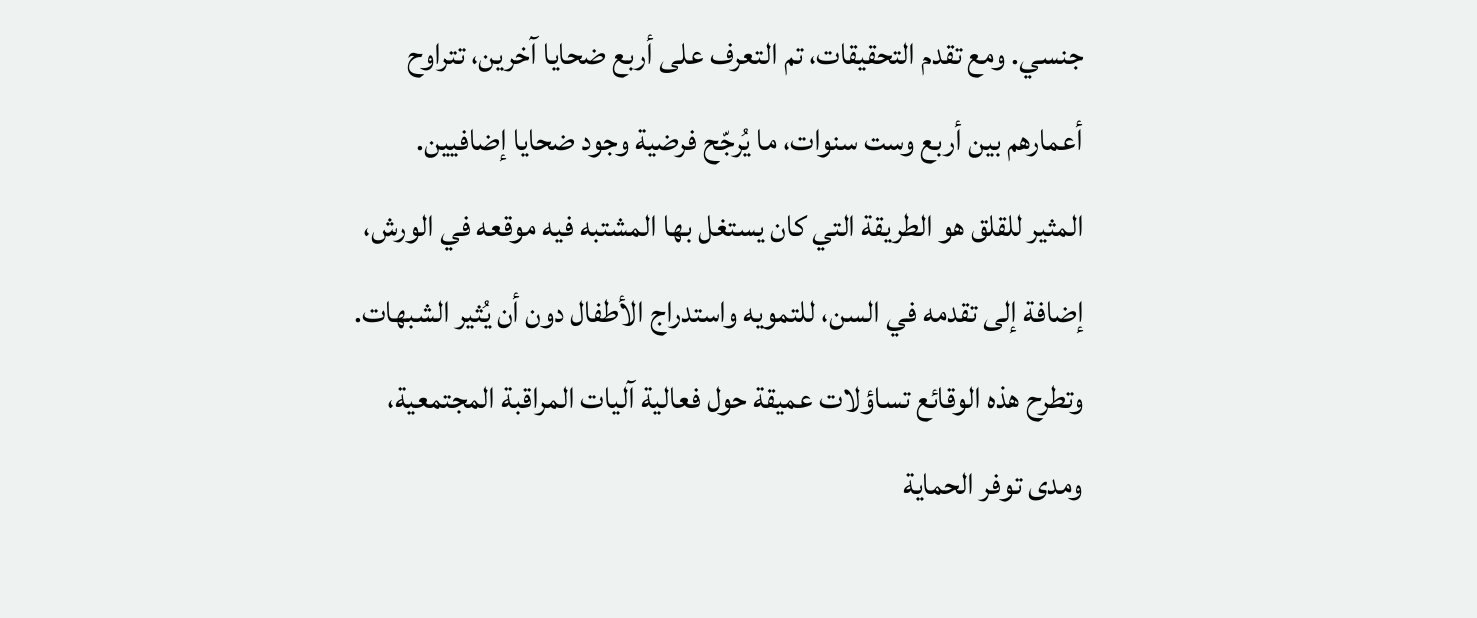جنسي. ومع تقدم التحقيقات، تم التعرف على أربع ضحايا آخرين، تتراوح أعمارهم بين أربع وست سنوات، ما يُرجّح فرضية وجود ضحايا إضافيين.
المثير للقلق هو الطريقة التي كان يستغل بها المشتبه فيه موقعه في الورش، إضافة إلى تقدمه في السن، للتمويه واستدراج الأطفال دون أن يُثير الشبهات. وتطرح هذه الوقائع تساؤلات عميقة حول فعالية آليات المراقبة المجتمعية، ومدى توفر الحماية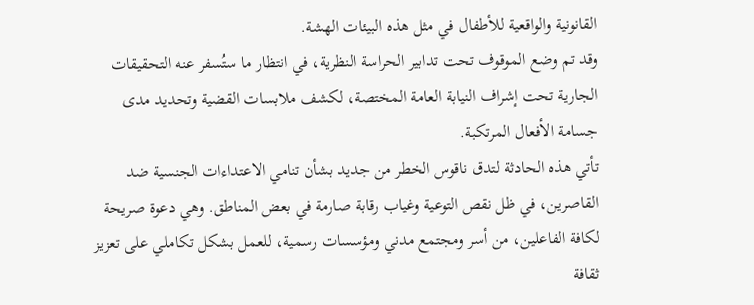القانونية والواقعية للأطفال في مثل هذه البيئات الهشة.
وقد تم وضع الموقوف تحت تدابير الحراسة النظرية، في انتظار ما ستُسفر عنه التحقيقات الجارية تحت إشراف النيابة العامة المختصة، لكشف ملابسات القضية وتحديد مدى جسامة الأفعال المرتكبة.
تأتي هذه الحادثة لتدق ناقوس الخطر من جديد بشأن تنامي الاعتداءات الجنسية ضد القاصرين، في ظل نقص التوعية وغياب رقابة صارمة في بعض المناطق. وهي دعوة صريحة لكافة الفاعلين، من أسر ومجتمع مدني ومؤسسات رسمية، للعمل بشكل تكاملي على تعزيز ثقافة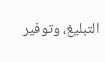التبليغ، وتوفير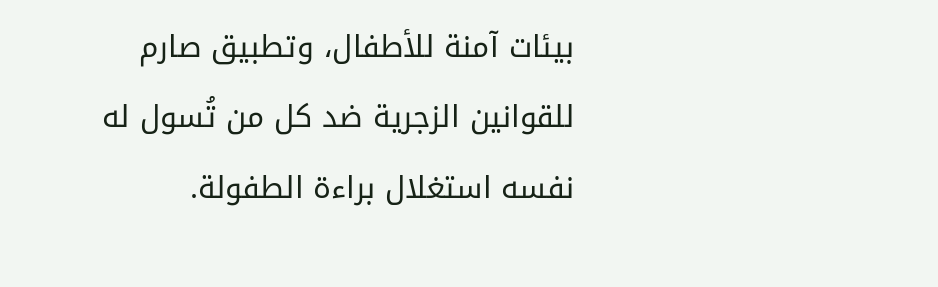بيئات آمنة للأطفال، وتطبيق صارم للقوانين الزجرية ضد كل من تُسول له نفسه استغلال براءة الطفولة.